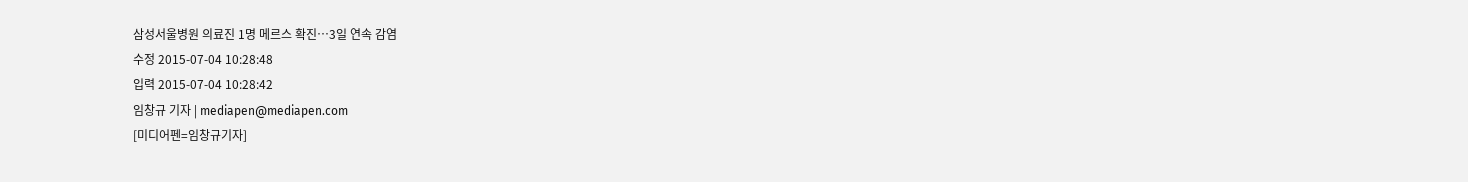삼성서울병원 의료진 1명 메르스 확진…3일 연속 감염
수정 2015-07-04 10:28:48
입력 2015-07-04 10:28:42
임창규 기자 | mediapen@mediapen.com
[미디어펜=임창규기자]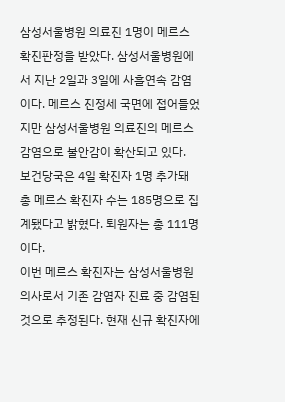삼성서울병원 의료진 1명이 메르스 확진판정을 받았다. 삼성서울병원에서 지난 2일과 3일에 사흘연속 감염이다. 메르스 진정세 국면에 접어들었지만 삼성서울병원 의료진의 메르스 감염으로 불안감이 확산되고 있다.
보건당국은 4일 확진자 1명 추가돼 총 메르스 확진자 수는 185명으로 집계됐다고 밝혔다. 퇴원자는 총 111명이다.
이번 메르스 확진자는 삼성서울병원 의사로서 기존 감염자 진료 중 감염된 것으로 추정된다. 현재 신규 확진자에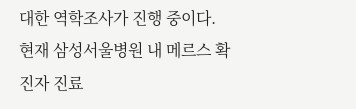대한 역학조사가 진행 중이다.
현재 삼성서울병원 내 메르스 확진자 진료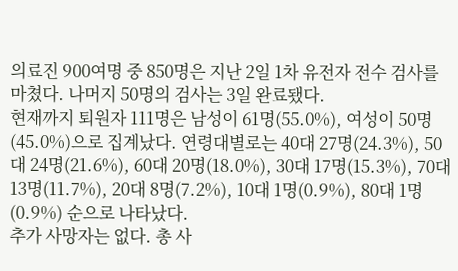의료진 900여명 중 850명은 지난 2일 1차 유전자 전수 검사를 마쳤다. 나머지 50명의 검사는 3일 완료됐다.
현재까지 퇴원자 111명은 남성이 61명(55.0%), 여성이 50명(45.0%)으로 집계났다. 연령대별로는 40대 27명(24.3%), 50대 24명(21.6%), 60대 20명(18.0%), 30대 17명(15.3%), 70대 13명(11.7%), 20대 8명(7.2%), 10대 1명(0.9%), 80대 1명(0.9%) 순으로 나타났다.
추가 사망자는 없다. 총 사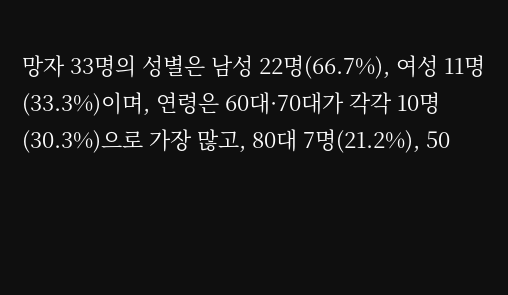망자 33명의 성별은 남성 22명(66.7%), 여성 11명(33.3%)이며, 연령은 60대·70대가 각각 10명(30.3%)으로 가장 많고, 80대 7명(21.2%), 50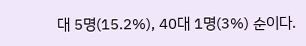대 5명(15.2%), 40대 1명(3%) 순이다.